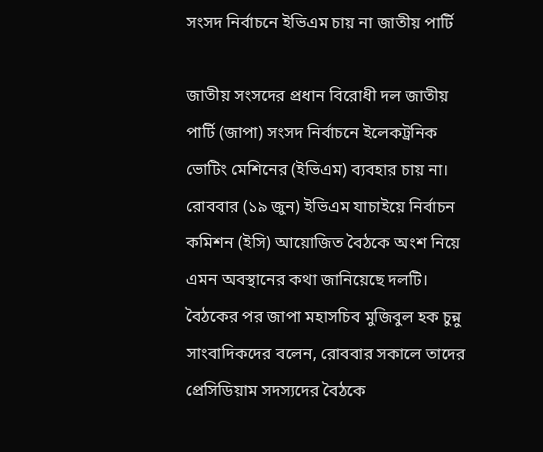সংসদ নির্বাচনে ইভিএম চায় না জাতীয় পার্টি

জাতীয় সংসদের প্রধান বিরোধী দল জাতীয় পার্টি (জাপা) সংসদ নির্বাচনে ইলেকট্রনিক ভোটিং মেশিনের (ইভিএম) ব্যবহার চায় না।
রোববার (১৯ জুন) ইভিএম যাচাইয়ে নির্বাচন কমিশন (ইসি) আয়োজিত বৈঠকে অংশ নিয়ে এমন অবস্থানের কথা জানিয়েছে দলটি।
বৈঠকের পর জাপা মহাসচিব মুজিবুল হক চুন্নু সাংবাদিকদের বলেন, রোববার সকালে তাদের প্রেসিডিয়াম সদস্যদের বৈঠকে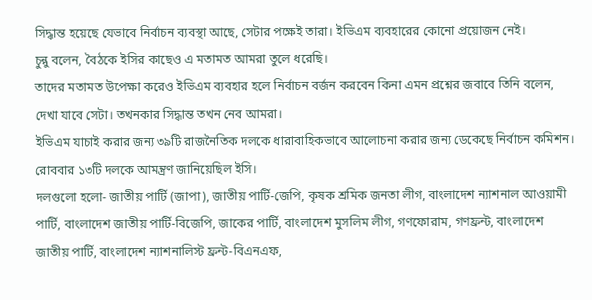সিদ্ধান্ত হয়েছে যেভাবে নির্বাচন ব্যবস্থা আছে, সেটার পক্ষেই তারা। ইভিএম ব্যবহারের কোনো প্রয়োজন নেই।
চুন্নু বলেন, বৈঠকে ইসির কাছেও এ মতামত আমরা তুলে ধরেছি।
তাদের মতামত উপেক্ষা করেও ইভিএম ব্যবহার হলে নির্বাচন বর্জন করবেন কিনা এমন প্রশ্নের জবাবে তিনি বলেন, দেখা যাবে সেটা। তখনকার সিদ্ধান্ত তখন নেব আমরা।
ইভিএম যাচাই করার জন্য ৩৯টি রাজনৈতিক দলকে ধারাবাহিকভাবে আলোচনা করার জন্য ডেকেছে নির্বাচন কমিশন। রোববার ১৩টি দলকে আমন্ত্রণ জানিয়েছিল ইসি।
দলগুলো হলো- জাতীয় পার্টি (জাপা), জাতীয় পার্টি-জেপি, কৃষক শ্রমিক জনতা লীগ, বাংলাদেশ ন্যাশনাল আওয়ামী পার্টি, বাংলাদেশ জাতীয় পার্টি-বিজেপি, জাকের পার্টি, বাংলাদেশ মুসলিম লীগ, গণফোরাম, গণফ্রন্ট, বাংলাদেশ জাতীয় পার্টি, বাংলাদেশ ন্যাশনালিস্ট ফ্রন্ট-বিএনএফ,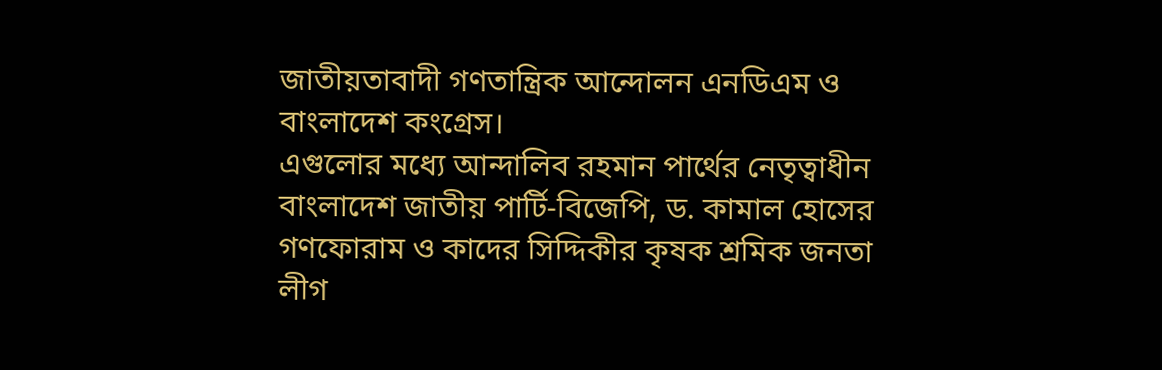জাতীয়তাবাদী গণতান্ত্রিক আন্দোলন এনডিএম ও বাংলাদেশ কংগ্রেস।
এগুলোর মধ্যে আন্দালিব রহমান পার্থের নেতৃত্বাধীন বাংলাদেশ জাতীয় পার্টি-বিজেপি, ড. কামাল হোসের গণফোরাম ও কাদের সিদ্দিকীর কৃষক শ্রমিক জনতা লীগ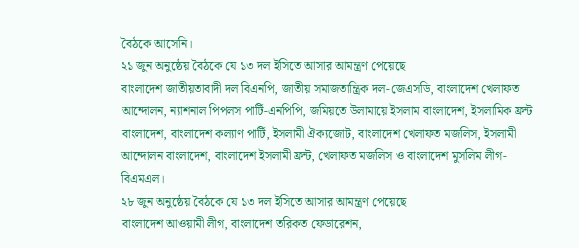বৈঠকে আসেনি।
২১ জুন অনুষ্ঠেয় বৈঠকে যে ১৩ দল ইসিতে আসার আমন্ত্রণ পেয়েছে
বাংলাদেশ জাতীয়তাবাদী দল বিএনপি, জাতীয় সমাজতান্ত্রিক দল-জেএসডি, বাংলাদেশ খেলাফত আন্দোলন, ন্যাশনাল পিপলস পার্টি-এনপিপি, জমিয়তে উলামায়ে ইসলাম বাংলাদেশ, ইসলামিক ফ্রন্ট বাংলাদেশ, বাংলাদেশ কল্যাণ পার্টি, ইসলামী ঐক্যজোট, বাংলাদেশ খেলাফত মজলিস, ইসলামী আন্দোলন বাংলাদেশ, বাংলাদেশ ইসলামী ফ্রন্ট, খেলাফত মজলিস ও বাংলাদেশ মুসলিম লীগ-বিএমএল।
২৮ জুন অনুষ্ঠেয় বৈঠকে যে ১৩ দল ইসিতে আসার আমন্ত্রণ পেয়েছে
বাংলাদেশ আওয়ামী লীগ, বাংলাদেশ তরিকত ফেডারেশন,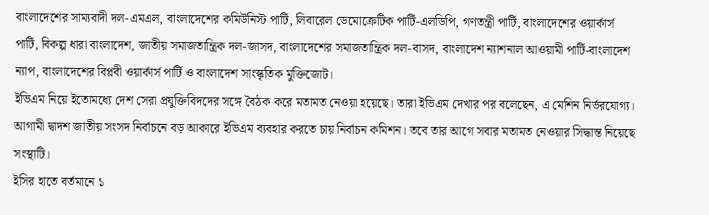বাংলাদেশের সাম্যবাদী দল-এমএল, বাংলাদেশের কমিউনিস্ট পার্টি, লিবারেল ডেমোক্রেটিক পার্টি-এলডিপি, গণতন্ত্রী পার্টি, বাংলাদেশের ওয়ার্কার্স পার্টি, বিকল্প ধারা বাংলাদেশ, জাতীয় সমাজতান্ত্রিক দল-জাসদ, বাংলাদেশের সমাজতান্ত্রিক দল-বাসদ, বাংলাদেশ ন্যাশনাল আওয়ামী পার্টি-বাংলাদেশ ন্যাপ, বাংলাদেশের বিপ্লবী ওয়ার্কার্স পার্টি ও বাংলাদেশ সাংস্কৃতিক মুক্তিজোট।
ইভিএম নিয়ে ইতোমধ্যে দেশ সেরা প্রযুক্তিবিদদের সঙ্গে বৈঠক করে মতামত নেওয়া হয়েছে। তারা ইভিএম দেখার পর বলেছেন, এ মেশিন নির্ভরযোগ্য।
আগামী দ্বাদশ জাতীয় সংসদ নির্বাচনে বড় আকারে ইভিএম ব্যবহার করতে চায় নির্বাচন কমিশন। তবে তার আগে সবার মতামত নেওয়ার সিদ্ধান্ত নিয়েছে সংস্থাটি।
ইসির হাতে বর্তমানে ১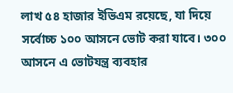লাখ ৫৪ হাজার ইভিএম রয়েছে, যা দিয়ে সর্বোচ্চ ১০০ আসনে ভোট করা যাবে। ৩০০ আসনে এ ভোটযন্ত্র ব্যবহার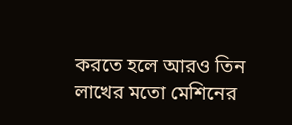করতে হলে আরও তিন লাখের মতো মেশিনের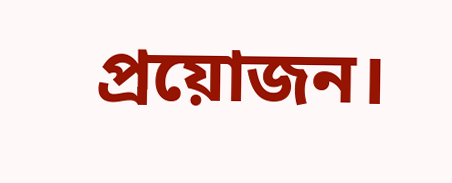প্রয়োজন।